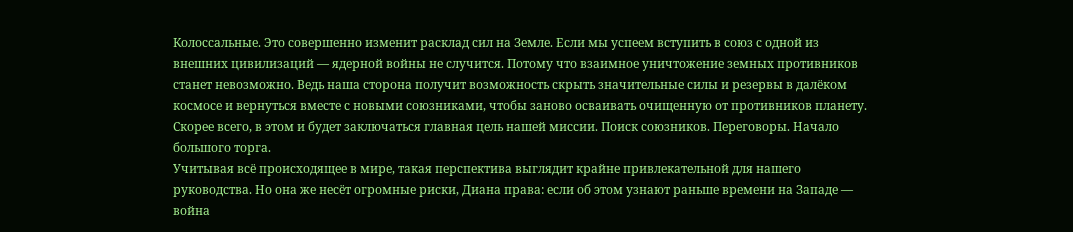Колоссальные. Это совершенно изменит расклад сил на Земле. Если мы успеем вступить в союз с одной из внешних цивилизаций — ядерной войны не случится. Потому что взаимное уничтожение земных противников станет невозможно. Ведь наша сторона получит возможность скрыть значительные силы и резервы в далёком космосе и вернуться вместе с новыми союзниками, чтобы заново осваивать очищенную от противников планету. Скорее всего, в этом и будет заключаться главная цель нашей миссии. Поиск союзников. Переговоры. Начало большого торга.
Учитывая всё происходящее в мире, такая перспектива выглядит крайне привлекательной для нашего руководства. Но она же несёт огромные риски, Диана права: если об этом узнают раньше времени на Западе — война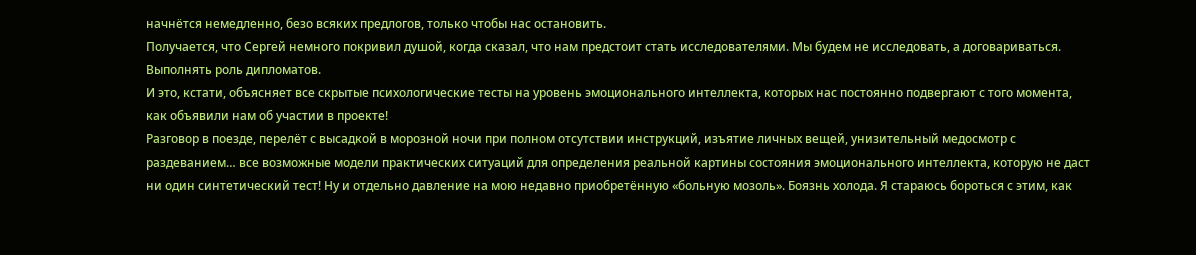начнётся немедленно, безо всяких предлогов, только чтобы нас остановить.
Получается, что Сергей немного покривил душой, когда сказал, что нам предстоит стать исследователями. Мы будем не исследовать, а договариваться. Выполнять роль дипломатов.
И это, кстати, объясняет все скрытые психологические тесты на уровень эмоционального интеллекта, которых нас постоянно подвергают с того момента, как объявили нам об участии в проекте!
Разговор в поезде, перелёт с высадкой в морозной ночи при полном отсутствии инструкций, изъятие личных вещей, унизительный медосмотр с раздеванием… все возможные модели практических ситуаций для определения реальной картины состояния эмоционального интеллекта, которую не даст ни один синтетический тест! Ну и отдельно давление на мою недавно приобретённую «больную мозоль». Боязнь холода. Я стараюсь бороться с этим, как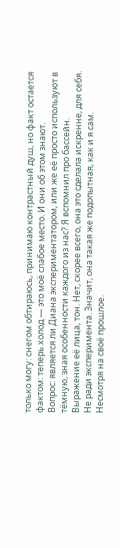только могу: снегом обтираюсь, принимаю контрастный душ, но факт остается фактом: теперь холод — это моё слабое место. И они об этом знают.
Вопрос: является ли Диана экспериментатором, или же её просто используют в тёмную, зная особенности каждого из нас? Я вспомнил про бассейн. Выражение её лица, тон. Нет, скорее всего, она это сделала искренне, для себя. Не ради эксперимента. Значит, она такая же подопытная, как и я сам. Несмотря на своё прошлое.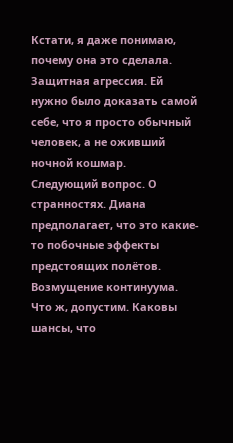Кстати, я даже понимаю, почему она это сделала. Защитная агрессия. Ей нужно было доказать самой себе, что я просто обычный человек, а не оживший ночной кошмар.
Следующий вопрос. О странностях. Диана предполагает, что это какие-то побочные эффекты предстоящих полётов. Возмущение континуума. Что ж, допустим. Каковы шансы, что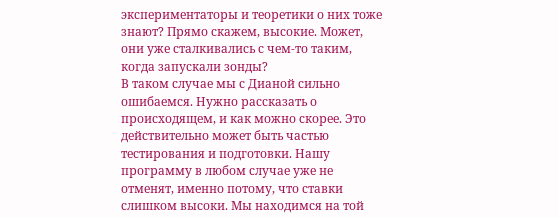экспериментаторы и теоретики о них тоже знают? Прямо скажем, высокие. Может, они уже сталкивались с чем-то таким, когда запускали зонды?
В таком случае мы с Дианой сильно ошибаемся. Нужно рассказать о происходящем, и как можно скорее. Это действительно может быть частью тестирования и подготовки. Нашу программу в любом случае уже не отменят, именно потому, что ставки слишком высоки. Мы находимся на той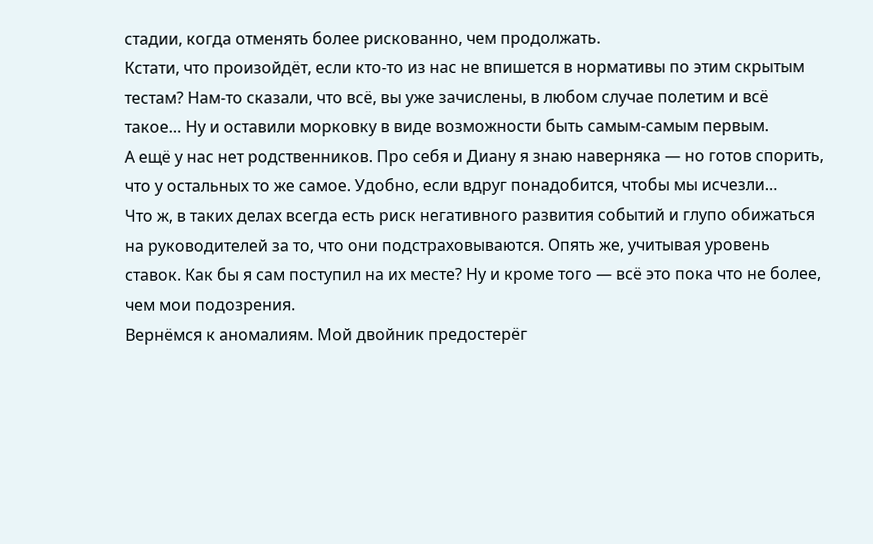стадии, когда отменять более рискованно, чем продолжать.
Кстати, что произойдёт, если кто-то из нас не впишется в нормативы по этим скрытым тестам? Нам-то сказали, что всё, вы уже зачислены, в любом случае полетим и всё такое… Ну и оставили морковку в виде возможности быть самым-самым первым.
А ещё у нас нет родственников. Про себя и Диану я знаю наверняка — но готов спорить, что у остальных то же самое. Удобно, если вдруг понадобится, чтобы мы исчезли…
Что ж, в таких делах всегда есть риск негативного развития событий и глупо обижаться на руководителей за то, что они подстраховываются. Опять же, учитывая уровень ставок. Как бы я сам поступил на их месте? Ну и кроме того — всё это пока что не более, чем мои подозрения.
Вернёмся к аномалиям. Мой двойник предостерёг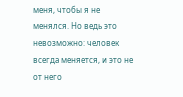меня, чтобы я не менялся. Но ведь это невозможно: человек всегда меняется, и это не от него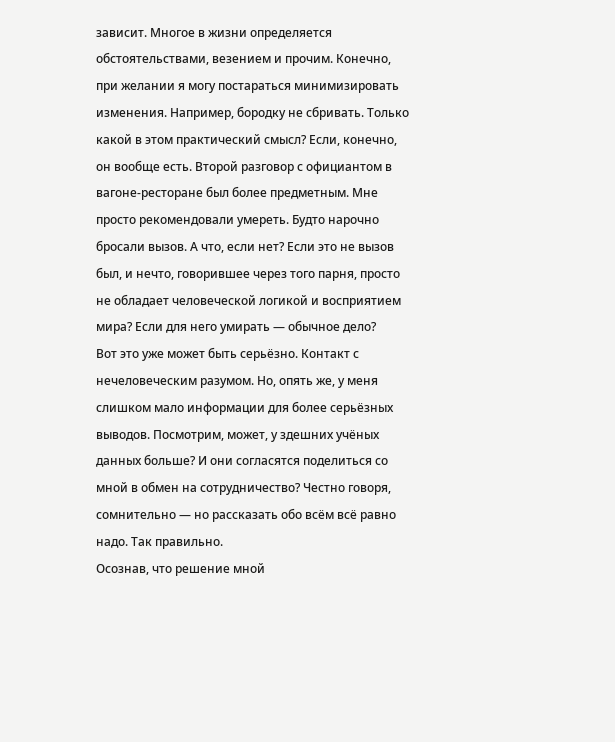зависит. Многое в жизни определяется обстоятельствами, везением и прочим. Конечно, при желании я могу постараться минимизировать изменения. Например, бородку не сбривать. Только какой в этом практический смысл? Если, конечно, он вообще есть. Второй разговор с официантом в вагоне-ресторане был более предметным. Мне просто рекомендовали умереть. Будто нарочно бросали вызов. А что, если нет? Если это не вызов был, и нечто, говорившее через того парня, просто не обладает человеческой логикой и восприятием мира? Если для него умирать — обычное дело?
Вот это уже может быть серьёзно. Контакт с нечеловеческим разумом. Но, опять же, у меня слишком мало информации для более серьёзных выводов. Посмотрим, может, у здешних учёных данных больше? И они согласятся поделиться со мной в обмен на сотрудничество? Честно говоря, сомнительно — но рассказать обо всём всё равно надо. Так правильно.
Осознав, что решение мной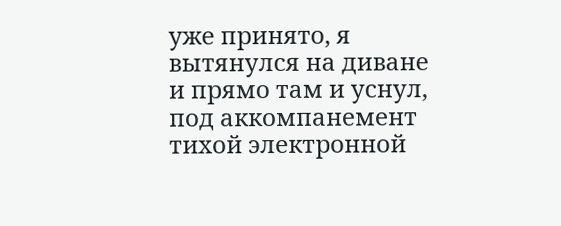уже принято, я вытянулся на диване и прямо там и уснул, под аккомпанемент тихой электронной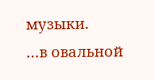музыки.
…в овальной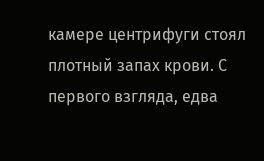камере центрифуги стоял плотный запах крови. С первого взгляда, едва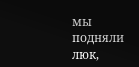мы подняли люк,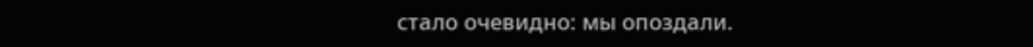стало очевидно: мы опоздали.